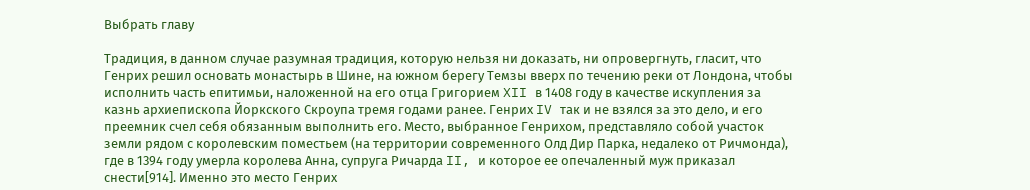Выбрать главу

Традиция, в данном случае разумная традиция, которую нельзя ни доказать, ни опровергнуть, гласит, что Генрих решил основать монастырь в Шине, на южном берегу Темзы вверх по течению реки от Лондона, чтобы исполнить часть епитимьи, наложенной на его отца Григорием XII в 1408 году в качестве искупления за казнь архиепископа Йоркского Скроупа тремя годами ранее. Генрих IV так и не взялся за это дело, и его преемник счел себя обязанным выполнить его. Место, выбранное Генрихом, представляло собой участок земли рядом с королевским поместьем (на территории современного Олд Дир Парка, недалеко от Ричмонда), где в 1394 году умерла королева Анна, супруга Ричарда II, и которое ее опечаленный муж приказал снести[914]. Именно это место Генрих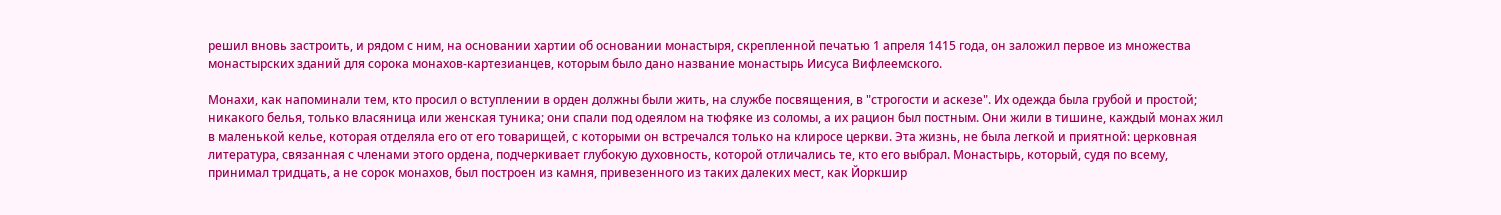решил вновь застроить, и рядом с ним, на основании хартии об основании монастыря, скрепленной печатью 1 апреля 1415 года, он заложил первое из множества монастырских зданий для сорока монахов-картезианцев, которым было дано название монастырь Иисуса Вифлеемского.

Монахи, как напоминали тем, кто просил о вступлении в орден должны были жить, на службе посвящения, в "строгости и аскезе". Их одежда была грубой и простой; никакого белья, только власяница или женская туника; они спали под одеялом на тюфяке из соломы, а их рацион был постным. Они жили в тишине, каждый монах жил в маленькой келье, которая отделяла его от его товарищей, с которыми он встречался только на клиросе церкви. Эта жизнь, не была легкой и приятной: церковная литература, связанная с членами этого ордена, подчеркивает глубокую духовность, которой отличались те, кто его выбрал. Монастырь, который, судя по всему, принимал тридцать, а не сорок монахов, был построен из камня, привезенного из таких далеких мест, как Йоркшир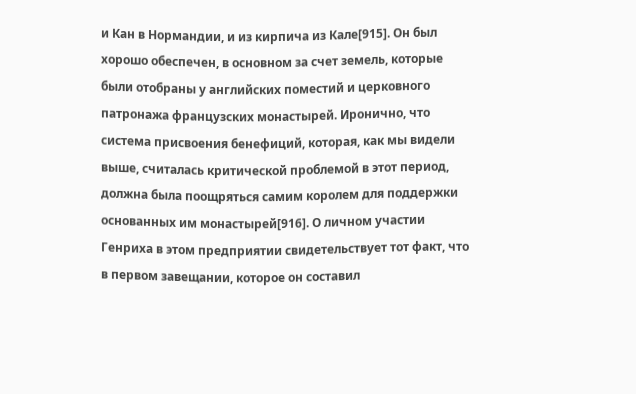и Кан в Нормандии, и из кирпича из Кале[915]. Он был хорошо обеспечен, в основном за счет земель, которые были отобраны у английских поместий и церковного патронажа французских монастырей. Иронично, что система присвоения бенефиций, которая, как мы видели выше, считалась критической проблемой в этот период, должна была поощряться самим королем для поддержки основанных им монастырей[916]. О личном участии Генриха в этом предприятии свидетельствует тот факт, что в первом завещании, которое он составил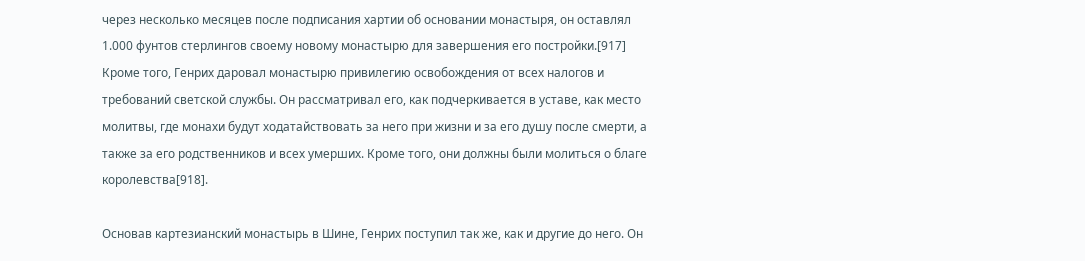через несколько месяцев после подписания хартии об основании монастыря, он оставлял 1.000 фунтов стерлингов своему новому монастырю для завершения его постройки.[917] Кроме того, Генрих даровал монастырю привилегию освобождения от всех налогов и требований светской службы. Он рассматривал его, как подчеркивается в уставе, как место молитвы, где монахи будут ходатайствовать за него при жизни и за его душу после смерти, а также за его родственников и всех умерших. Кроме того, они должны были молиться о благе королевства[918].

Основав картезианский монастырь в Шине, Генрих поступил так же, как и другие до него. Он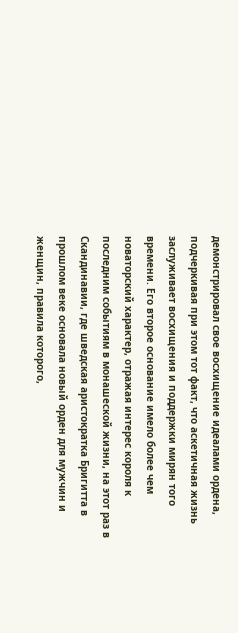демонстрировал свое восхищение идеалами ордена, подчеркивая при этом тот факт, что аскетичная жизнь заслуживает восхищения и поддержки мирян того времени. Его второе основание имело более чем новаторский характер, отражая интерес короля к последним событиям в монашеской жизни, на этот раз в Скандинавии, где шведская аристократка Бригитта в прошлом веке основала новый орден для мужчин и женщин, правила которого,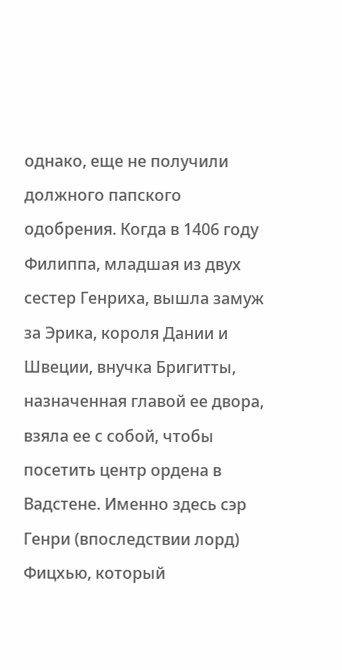однако, еще не получили должного папского одобрения. Когда в 1406 году Филиппа, младшая из двух сестер Генриха, вышла замуж за Эрика, короля Дании и Швеции, внучка Бригитты, назначенная главой ее двора, взяла ее с собой, чтобы посетить центр ордена в Вадстене. Именно здесь сэр Генри (впоследствии лорд) Фицхью, который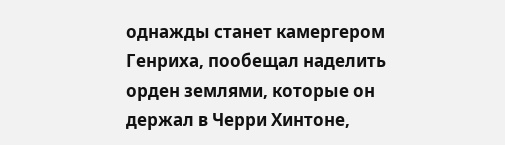однажды станет камергером Генриха, пообещал наделить орден землями, которые он держал в Черри Хинтоне,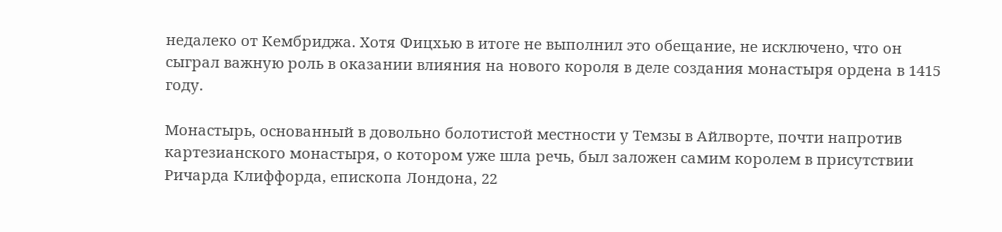недалеко от Кембриджа. Хотя Фицхью в итоге не выполнил это обещание, не исключено, что он сыграл важную роль в оказании влияния на нового короля в деле создания монастыря ордена в 1415 году.

Монастырь, основанный в довольно болотистой местности у Темзы в Айлворте, почти напротив картезианского монастыря, о котором уже шла речь, был заложен самим королем в присутствии Ричарда Клиффорда, епископа Лондона, 22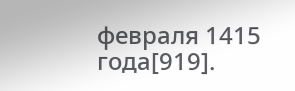февраля 1415 года[919].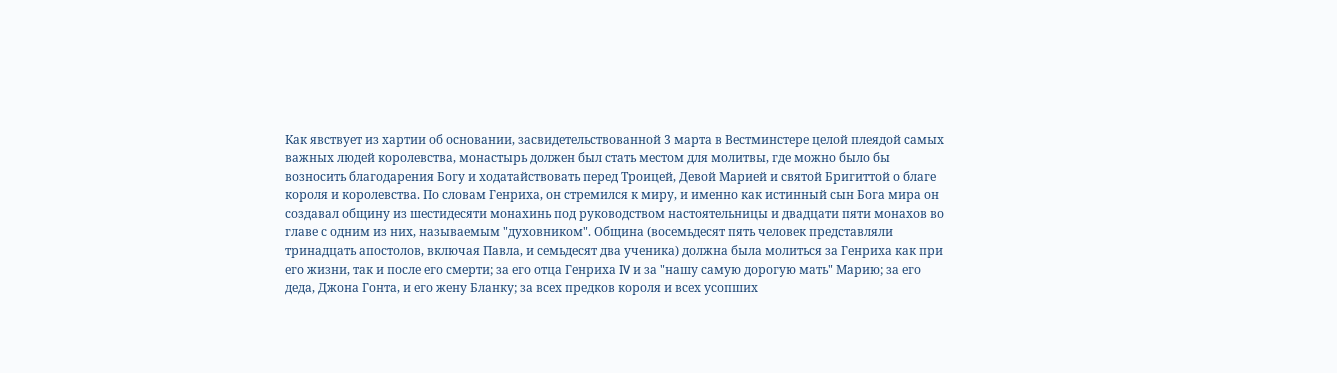Как явствует из хартии об основании, засвидетельствованной 3 марта в Вестминстере целой плеядой самых важных людей королевства, монастырь должен был стать местом для молитвы, где можно было бы возносить благодарения Богу и ходатайствовать перед Троицей, Девой Марией и святой Бригиттой о благе короля и королевства. По словам Генриха, он стремился к миру, и именно как истинный сын Бога мира он создавал общину из шестидесяти монахинь под руководством настоятельницы и двадцати пяти монахов во главе с одним из них, называемым "духовником". Община (восемьдесят пять человек представляли тринадцать апостолов, включая Павла, и семьдесят два ученика) должна была молиться за Генриха как при его жизни, так и после его смерти; за его отца Генриха IV и за "нашу самую дорогую мать" Марию; за его деда, Джона Гонта, и его жену Бланку; за всех предков короля и всех усопших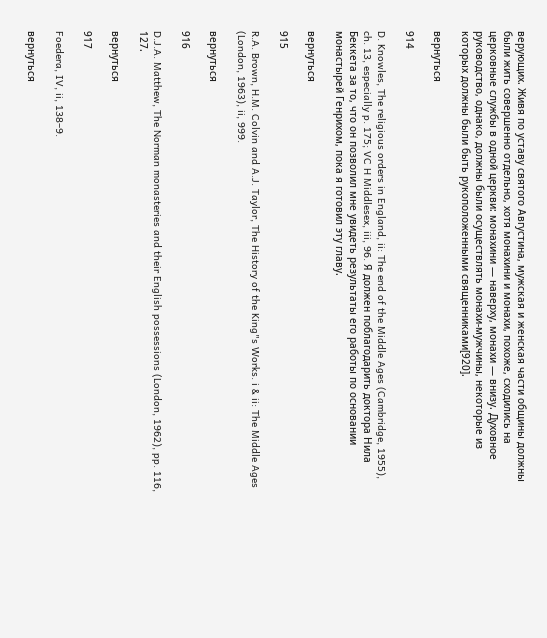верующих. Живя по уставу святого Августина, мужская и женская части общины должны были жить совершенно отдельно, хотя монахини и монахи, похоже, сходились на церковные службы в одной церкви: монахини — наверху, монахи — внизу. Духовное руководство, однако, должны были осуществлять монахи-мужчины, некоторые из которых должны были быть рукоположенными священниками[920].

вернуться

914

D. Knowles, The religious orders in England, ii: The end of the Middle Ages (Cambridge, 1955), ch. 13, especially p. 175; VC H Middlesex, iii, 96. Я должен поблагодарить доктора Нила Беккета за то, что он позволил мне увидеть результаты его работы по основании монастырей Генрихом, пока я готовил эту главу.

вернуться

915

R.A. Brown, H.M. Colvin and A.J. Taylor, The History of the King"s Works. i & ii: The Middle Ages (London, 1963), ii, 999.

вернуться

916

D.J.A. Matthew, The Norman monasteries and their English possessions (London, 1962), pp. 116, 127.

вернуться

917

Foedera, IV, ii, 138–9.

вернуться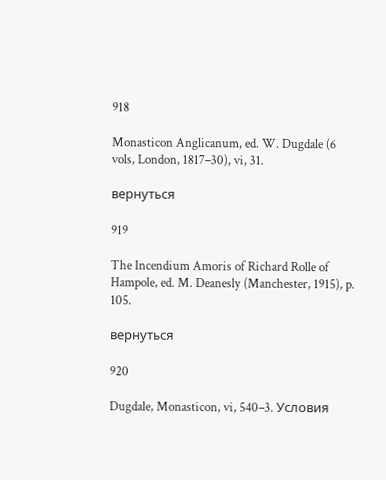918

Monasticon Anglicanum, ed. W. Dugdale (6 vols, London, 1817–30), vi, 31.

вернуться

919

The Incendium Amoris of Richard Rolle of Hampole, ed. M. Deanesly (Manchester, 1915), p. 105.

вернуться

920

Dugdale, Monasticon, vi, 540–3. Условия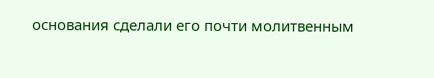основания сделали его почти молитвенным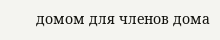домом для членов дома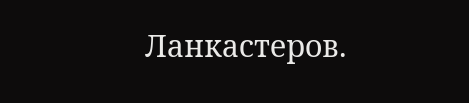Ланкастеров.